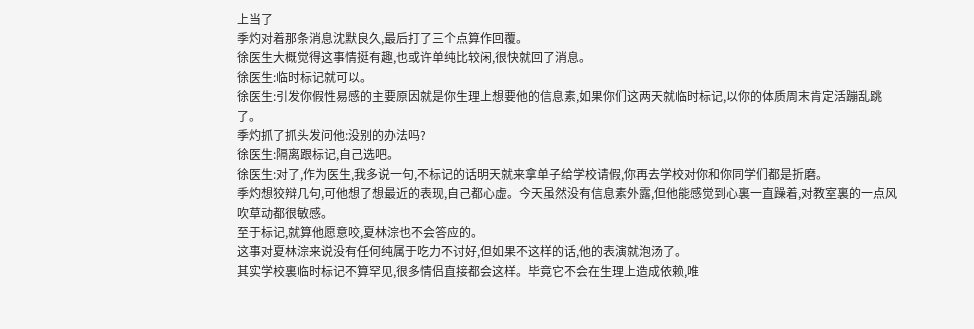上当了
季灼对着那条消息沈默良久,最后打了三个点算作回覆。
徐医生大概觉得这事情挺有趣,也或许单纯比较闲,很快就回了消息。
徐医生:临时标记就可以。
徐医生:引发你假性易感的主要原因就是你生理上想要他的信息素,如果你们这两天就临时标记,以你的体质周末肯定活蹦乱跳了。
季灼抓了抓头发问他:没别的办法吗?
徐医生:隔离跟标记,自己选吧。
徐医生:对了,作为医生,我多说一句,不标记的话明天就来拿单子给学校请假,你再去学校对你和你同学们都是折磨。
季灼想狡辩几句,可他想了想最近的表现,自己都心虚。今天虽然没有信息素外露,但他能感觉到心裏一直躁着,对教室裏的一点风吹草动都很敏感。
至于标记,就算他愿意咬,夏林淙也不会答应的。
这事对夏林淙来说没有任何纯属于吃力不讨好,但如果不这样的话,他的表演就泡汤了。
其实学校裏临时标记不算罕见,很多情侣直接都会这样。毕竟它不会在生理上造成依赖,唯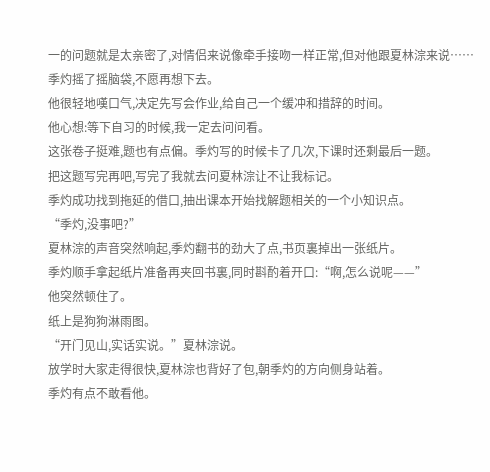一的问题就是太亲密了,对情侣来说像牵手接吻一样正常,但对他跟夏林淙来说……
季灼摇了摇脑袋,不愿再想下去。
他很轻地嘆口气,决定先写会作业,给自己一个缓冲和措辞的时间。
他心想:等下自习的时候,我一定去问问看。
这张卷子挺难,题也有点偏。季灼写的时候卡了几次,下课时还剩最后一题。
把这题写完再吧,写完了我就去问夏林淙让不让我标记。
季灼成功找到拖延的借口,抽出课本开始找解题相关的一个小知识点。
“季灼,没事吧?”
夏林淙的声音突然响起,季灼翻书的劲大了点,书页裏掉出一张纸片。
季灼顺手拿起纸片准备再夹回书裏,同时斟酌着开口:“啊,怎么说呢——”
他突然顿住了。
纸上是狗狗淋雨图。
“开门见山,实话实说。”夏林淙说。
放学时大家走得很快,夏林淙也背好了包,朝季灼的方向侧身站着。
季灼有点不敢看他。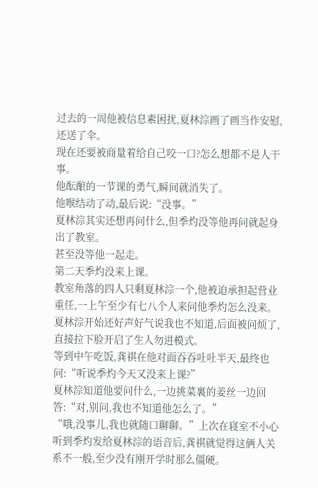过去的一周他被信息素困扰,夏林淙画了画当作安慰,还送了伞。
现在还要被商量着给自己咬一口?怎么想都不是人干事。
他酝酿的一节课的勇气,瞬间就消失了。
他喉结动了动,最后说:“没事。”
夏林淙其实还想再问什么,但季灼没等他再问就起身出了教室。
甚至没等他一起走。
第二天季灼没来上课。
教室角落的四人只剩夏林淙一个,他被迫承担起营业重任,一上午至少有七八个人来问他季灼怎么没来。
夏林淙开始还好声好气说我也不知道,后面被问烦了,直接拉下脸开启了生人勿进模式。
等到中午吃饭,龚祺在他对面吞吞吐吐半天,最终也问:“听说季灼今天又没来上课?”
夏林淙知道他要问什么,一边挑菜裏的姜丝一边回答:“对,别问,我也不知道他怎么了。”
“哦,没事儿,我也就随口聊聊。”上次在寝室不小心听到季灼发给夏林淙的语音后,龚祺就觉得这俩人关系不一般,至少没有刚开学时那么僵硬。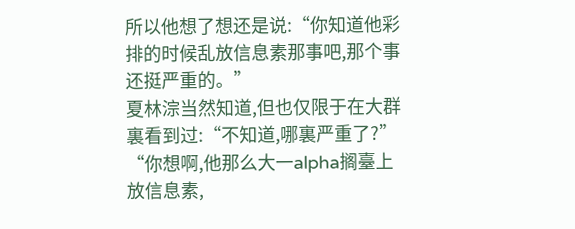所以他想了想还是说:“你知道他彩排的时候乱放信息素那事吧,那个事还挺严重的。”
夏林淙当然知道,但也仅限于在大群裏看到过:“不知道,哪裏严重了?”
“你想啊,他那么大一alpha搁臺上放信息素,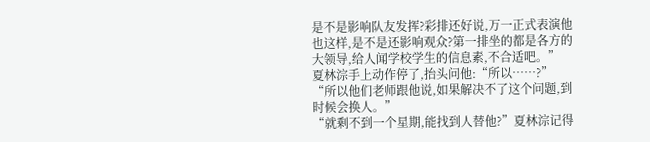是不是影响队友发挥?彩排还好说,万一正式表演他也这样,是不是还影响观众?第一排坐的都是各方的大领导,给人闻学校学生的信息素,不合适吧。”
夏林淙手上动作停了,抬头问他:“所以……?”
“所以他们老师跟他说,如果解决不了这个问题,到时候会换人。”
“就剩不到一个星期,能找到人替他?”夏林淙记得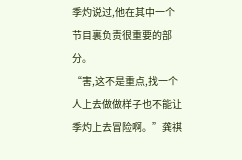季灼说过,他在其中一个节目裏负责很重要的部分。
“害,这不是重点,找一个人上去做做样子也不能让季灼上去冒险啊。”龚祺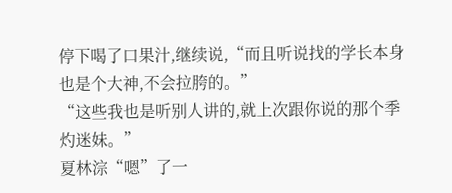停下喝了口果汁,继续说,“而且听说找的学长本身也是个大神,不会拉胯的。”
“这些我也是听别人讲的,就上次跟你说的那个季灼迷妹。”
夏林淙“嗯”了一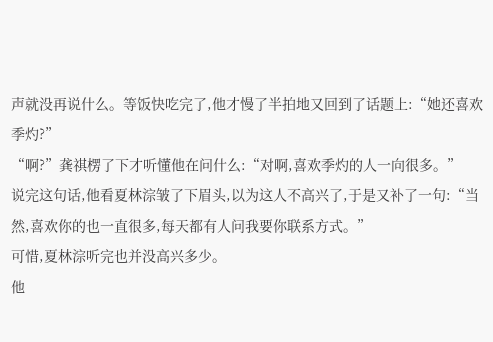声就没再说什么。等饭快吃完了,他才慢了半拍地又回到了话题上:“她还喜欢季灼?”
“啊?”龚祺楞了下才听懂他在问什么:“对啊,喜欢季灼的人一向很多。”
说完这句话,他看夏林淙皱了下眉头,以为这人不高兴了,于是又补了一句:“当然,喜欢你的也一直很多,每天都有人问我要你联系方式。”
可惜,夏林淙听完也并没高兴多少。
他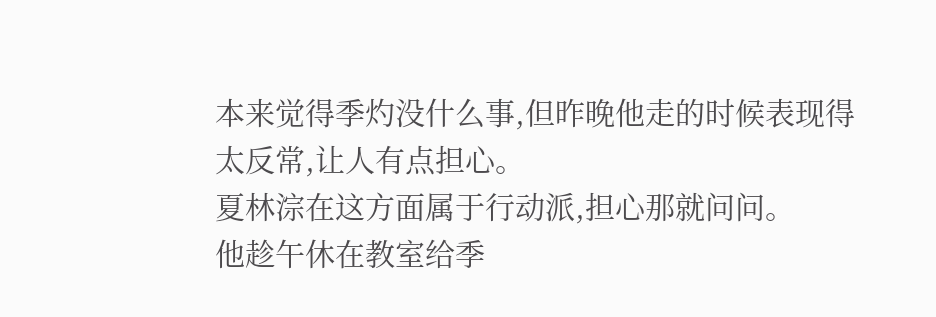本来觉得季灼没什么事,但昨晚他走的时候表现得太反常,让人有点担心。
夏林淙在这方面属于行动派,担心那就问问。
他趁午休在教室给季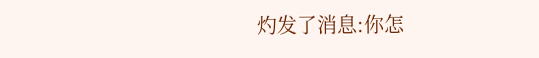灼发了消息:你怎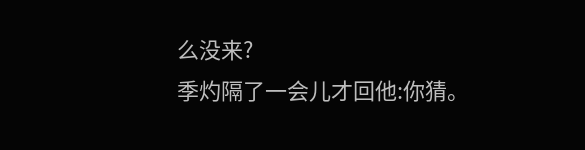么没来?
季灼隔了一会儿才回他:你猜。